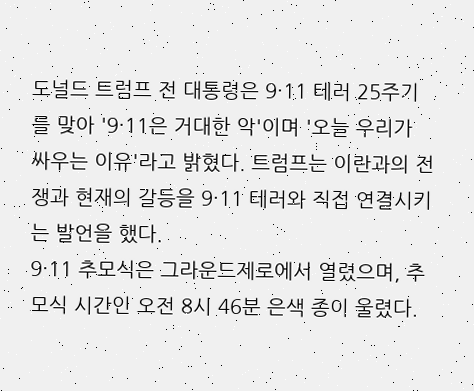도널드 트럼프 전 대통령은 9·11 테러 25주기를 맞아 '9·11은 거대한 악'이며 '오늘 우리가 싸우는 이유'라고 밝혔다. 트럼프는 이란과의 전쟁과 현재의 갈등을 9·11 테러와 직접 연결시키는 발언을 했다.
9·11 추모식은 그라운드제로에서 열렸으며, 추모식 시간인 오전 8시 46분 은색 종이 울렸다.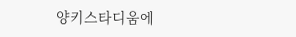양키스타디움에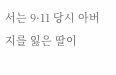서는 9·11 당시 아버지를 잃은 딸이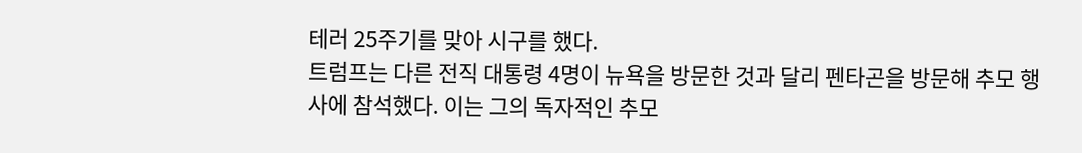테러 25주기를 맞아 시구를 했다.
트럼프는 다른 전직 대통령 4명이 뉴욕을 방문한 것과 달리 펜타곤을 방문해 추모 행사에 참석했다. 이는 그의 독자적인 추모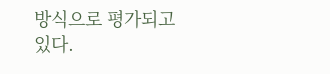방식으로 평가되고 있다.